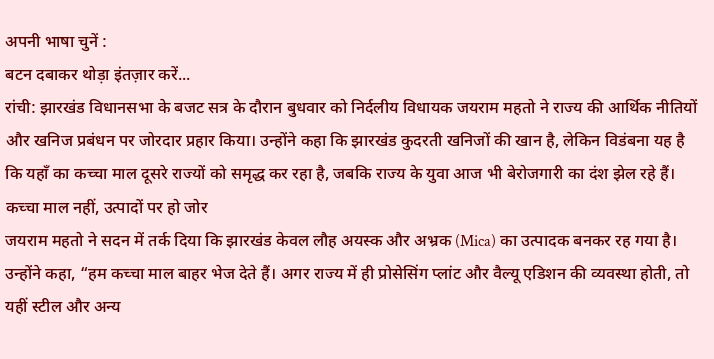अपनी भाषा चुनें :
बटन दबाकर थोड़ा इंतज़ार करें...
रांची: झारखंड विधानसभा के बजट सत्र के दौरान बुधवार को निर्दलीय विधायक जयराम महतो ने राज्य की आर्थिक नीतियों और खनिज प्रबंधन पर जोरदार प्रहार किया। उन्होंने कहा कि झारखंड कुदरती खनिजों की खान है, लेकिन विडंबना यह है कि यहाँ का कच्चा माल दूसरे राज्यों को समृद्ध कर रहा है, जबकि राज्य के युवा आज भी बेरोजगारी का दंश झेल रहे हैं।
कच्चा माल नहीं, उत्पादों पर हो जोर
जयराम महतो ने सदन में तर्क दिया कि झारखंड केवल लौह अयस्क और अभ्रक (Mica) का उत्पादक बनकर रह गया है। उन्होंने कहा, “हम कच्चा माल बाहर भेज देते हैं। अगर राज्य में ही प्रोसेसिंग प्लांट और वैल्यू एडिशन की व्यवस्था होती, तो यहीं स्टील और अन्य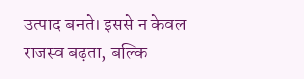उत्पाद बनते। इससे न केवल राजस्व बढ़ता, बल्कि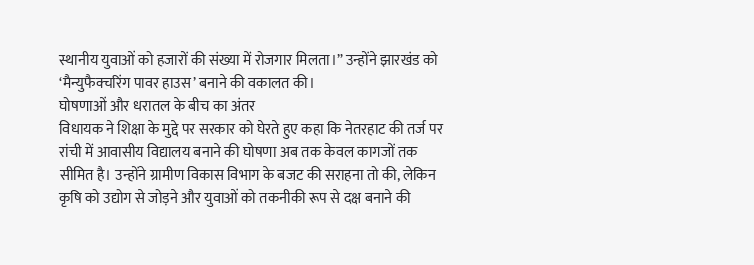स्थानीय युवाओं को हजारों की संख्या में रोजगार मिलता।” उन्होंने झारखंड को ‘मैन्युफैक्चरिंग पावर हाउस’ बनाने की वकालत की।
घोषणाओं और धरातल के बीच का अंतर
विधायक ने शिक्षा के मुद्दे पर सरकार को घेरते हुए कहा कि नेतरहाट की तर्ज पर रांची में आवासीय विद्यालय बनाने की घोषणा अब तक केवल कागजों तक सीमित है। उन्होंने ग्रामीण विकास विभाग के बजट की सराहना तो की, लेकिन कृषि को उद्योग से जोड़ने और युवाओं को तकनीकी रूप से दक्ष बनाने की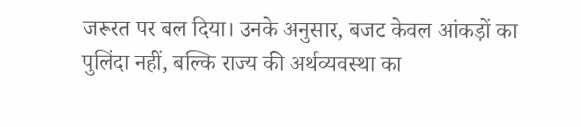जरूरत पर बल दिया। उनके अनुसार, बजट केवल आंकड़ों का पुलिंदा नहीं, बल्कि राज्य की अर्थव्यवस्था का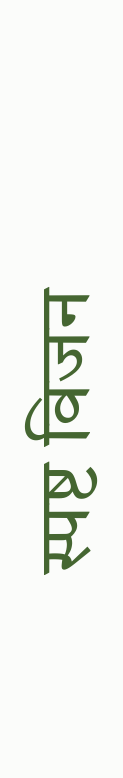स्पष्ट विजन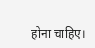होना चाहिए।